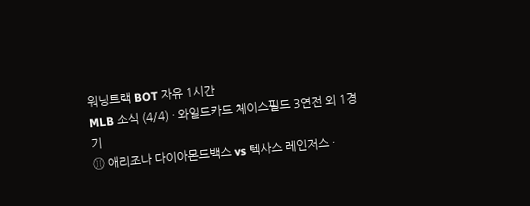워닝트랙 BOT 자유 1시간
MLB 소식 (4/4) · 와일드카드 체이스필드 3연전 외 1경기
⚾ 애리조나 다이아몬드백스 vs 텍사스 레인저스 ·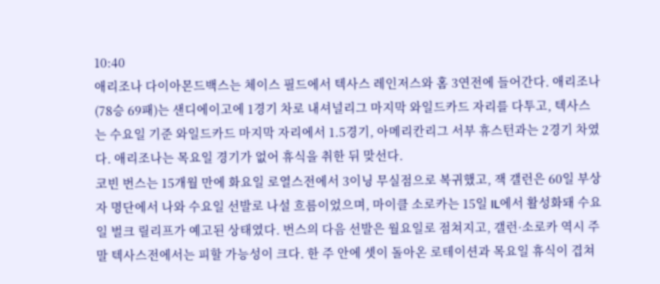10:40
애리조나 다이아몬드백스는 체이스 필드에서 텍사스 레인저스와 홈 3연전에 들어간다. 애리조나(78승 69패)는 샌디에이고에 1경기 차로 내셔널리그 마지막 와일드카드 자리를 다투고, 텍사스는 수요일 기준 와일드카드 마지막 자리에서 1.5경기, 아메리칸리그 서부 휴스턴과는 2경기 차였다. 애리조나는 목요일 경기가 없어 휴식을 취한 뒤 맞선다.
코빈 번스는 15개월 만에 화요일 로열스전에서 3이닝 무실점으로 복귀했고, 잭 갤런은 60일 부상자 명단에서 나와 수요일 선발로 나설 흐름이었으며, 마이클 소로카는 15일 IL에서 활성화돼 수요일 벌크 릴리프가 예고된 상태였다. 번스의 다음 선발은 월요일로 점쳐지고, 갤런·소로카 역시 주말 텍사스전에서는 피할 가능성이 크다. 한 주 안에 셋이 돌아온 로테이션과 목요일 휴식이 겹쳐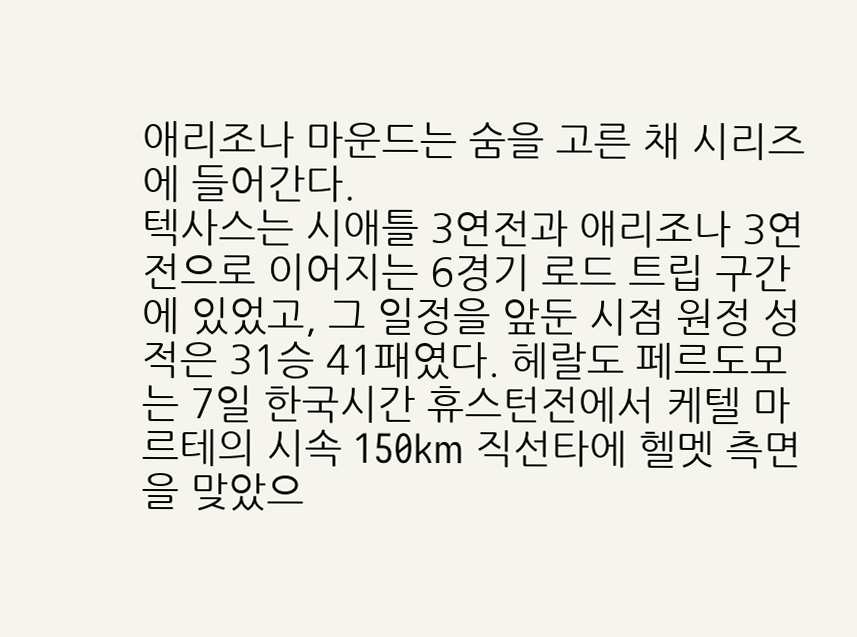애리조나 마운드는 숨을 고른 채 시리즈에 들어간다.
텍사스는 시애틀 3연전과 애리조나 3연전으로 이어지는 6경기 로드 트립 구간에 있었고, 그 일정을 앞둔 시점 원정 성적은 31승 41패였다. 헤랄도 페르도모는 7일 한국시간 휴스턴전에서 케텔 마르테의 시속 150km 직선타에 헬멧 측면을 맞았으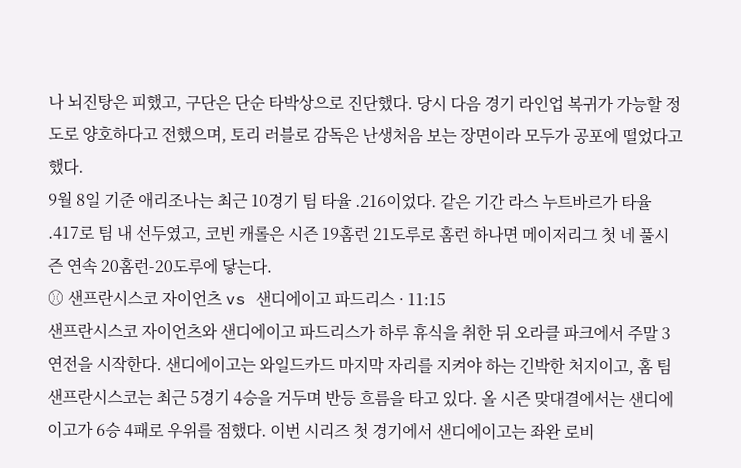나 뇌진탕은 피했고, 구단은 단순 타박상으로 진단했다. 당시 다음 경기 라인업 복귀가 가능할 정도로 양호하다고 전했으며, 토리 러블로 감독은 난생처음 보는 장면이라 모두가 공포에 떨었다고 했다.
9월 8일 기준 애리조나는 최근 10경기 팀 타율 .216이었다. 같은 기간 라스 누트바르가 타율 .417로 팀 내 선두였고, 코빈 캐롤은 시즌 19홈런 21도루로 홈런 하나면 메이저리그 첫 네 풀시즌 연속 20홈런-20도루에 닿는다.
⚾ 샌프란시스코 자이언츠 vs 샌디에이고 파드리스 · 11:15
샌프란시스코 자이언츠와 샌디에이고 파드리스가 하루 휴식을 취한 뒤 오라클 파크에서 주말 3연전을 시작한다. 샌디에이고는 와일드카드 마지막 자리를 지켜야 하는 긴박한 처지이고, 홈 팀 샌프란시스코는 최근 5경기 4승을 거두며 반등 흐름을 타고 있다. 올 시즌 맞대결에서는 샌디에이고가 6승 4패로 우위를 점했다. 이번 시리즈 첫 경기에서 샌디에이고는 좌완 로비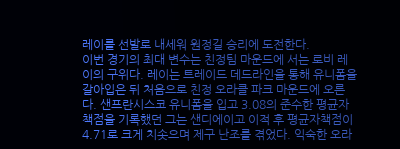레이를 선발로 내세워 원정길 승리에 도전한다.
이번 경기의 최대 변수는 친정팀 마운드에 서는 로비 레이의 구위다. 레이는 트레이드 데드라인을 통해 유니폼을 갈아입은 뒤 처음으로 친정 오라클 파크 마운드에 오른다. 샌프란시스코 유니폼을 입고 3.08의 준수한 평균자책점을 기록했던 그는 샌디에이고 이적 후 평균자책점이 4.71로 크게 치솟으며 제구 난조를 겪었다. 익숙한 오라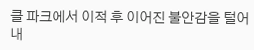클 파크에서 이적 후 이어진 불안감을 털어내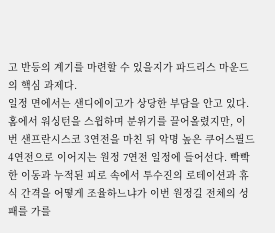고 반등의 계기를 마련할 수 있을지가 파드리스 마운드의 핵심 과제다.
일정 면에서는 샌디에이고가 상당한 부담을 안고 있다. 홈에서 워싱턴을 스윕하며 분위기를 끌어올렸지만, 이번 샌프란시스코 3연전을 마친 뒤 악명 높은 쿠어스필드 4연전으로 이어지는 원정 7연전 일정에 들어선다. 빡빡한 이동과 누적된 피로 속에서 투수진의 로테이션과 휴식 간격을 어떻게 조율하느냐가 이번 원정길 전체의 성패를 가를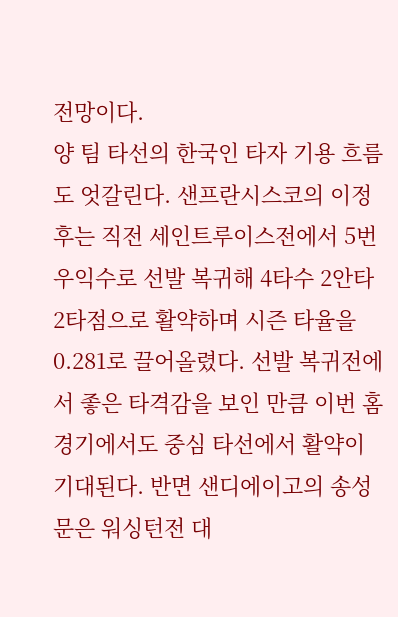전망이다.
양 팀 타선의 한국인 타자 기용 흐름도 엇갈린다. 샌프란시스코의 이정후는 직전 세인트루이스전에서 5번 우익수로 선발 복귀해 4타수 2안타 2타점으로 활약하며 시즌 타율을 0.281로 끌어올렸다. 선발 복귀전에서 좋은 타격감을 보인 만큼 이번 홈경기에서도 중심 타선에서 활약이 기대된다. 반면 샌디에이고의 송성문은 워싱턴전 대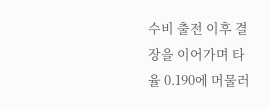수비 출전 이후 결장을 이어가며 타율 0.190에 머물러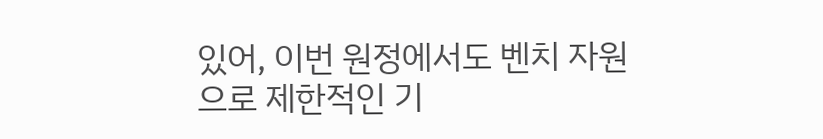있어, 이번 원정에서도 벤치 자원으로 제한적인 기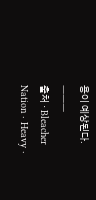용이 예상된다.
―――
출처 · Bleacher Nation · Heavy ·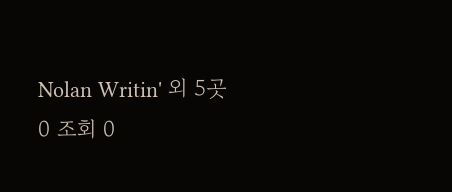Nolan Writin' 외 5곳
0 조회 0